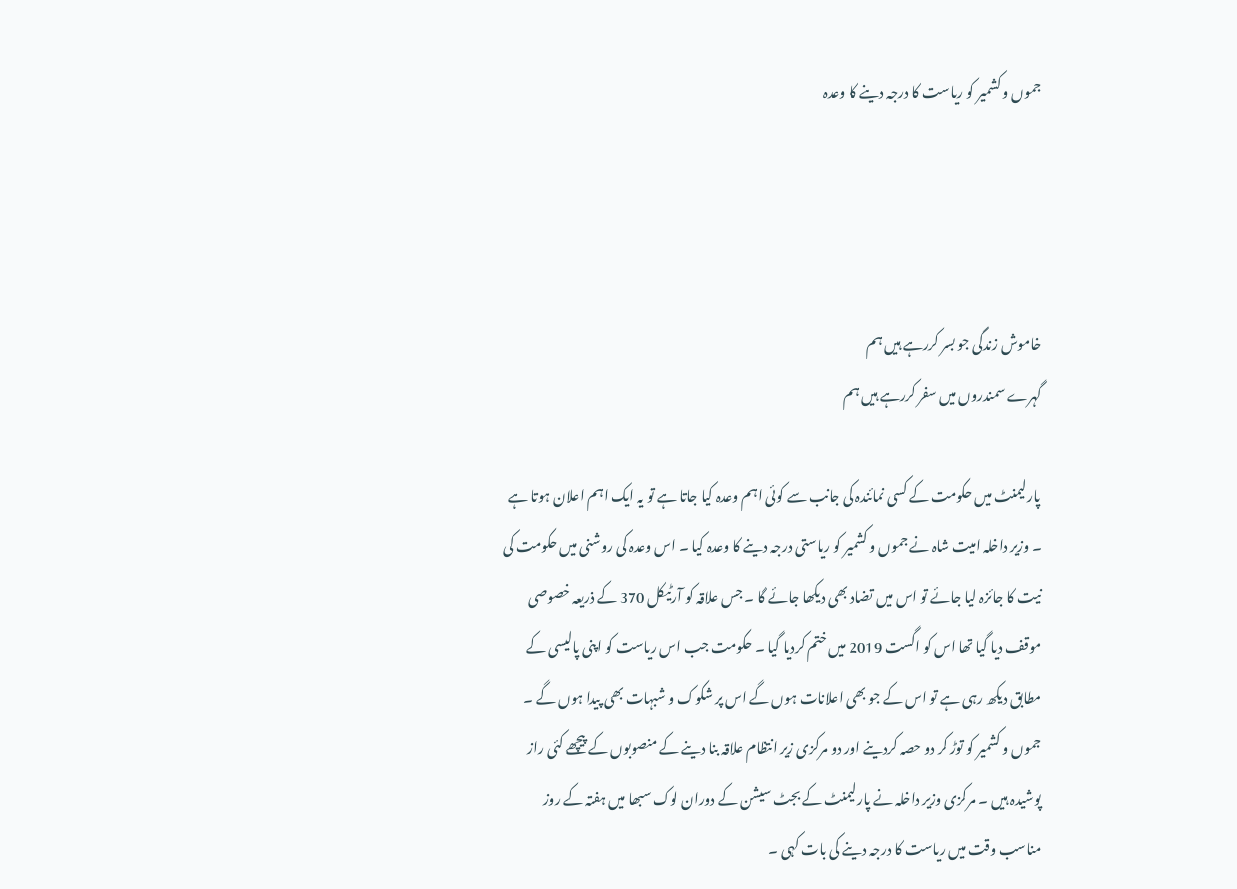جموں و کشمیر کو ریاست کا درجہ دینے کا وعدہ




خاموش زندگی جو بسر کررہے ہیں ہم
گہرے سمندروں میں سفر کررہے ہیں ہم

پارلیمنٹ میں حکومت کے کسی نمائندہ کی جانب سے کوئی اہم وعدہ کیا جاتا ہے تو یہ ایک اہم اعلان ہوتا ہے ۔ وزیر داخلہ امیت شاہ نے جموں و کشمیر کو ریاستی درجہ دینے کا وعدہ کیا ۔ اس وعدہ کی روشنی میں حکومت کی نیت کا جائزہ لیا جائے تو اس میں تضاد بھی دیکھا جائے گا ۔ جس علاقہ کو آرٹیکل 370 کے ذریعہ خصوصی موقف دیا گیا تھا اس کو اگست 2019 میں ختم کردیا گیا ۔ حکومت جب اس ریاست کو اپنی پالیسی کے مطابق دیکھ رہی ہے تو اس کے جو بھی اعلانات ہوں گے اس پر شکوک و شبہات بھی پیدا ہوں گے ۔ جموں و کشمیر کو توڑ کر دو حصہ کردینے اور دو مرکزی زیر انتظام علاقہ بنا دینے کے منصوبوں کے پیچھے کئی راز پوشیدہ ہیں ۔ مرکزی وزیر داخلہ نے پارلیمنٹ کے بجٹ سیشن کے دوران لوک سبھا میں ہفتہ کے روز مناسب وقت میں ریاست کا درجہ دینے کی بات کہی ۔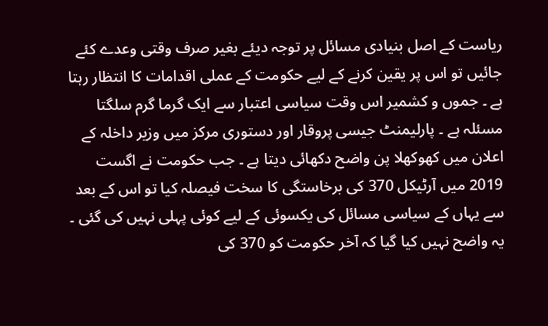ریاست کے اصل بنیادی مسائل پر توجہ دیئے بغیر صرف وقتی وعدے کئے جائیں تو اس پر یقین کرنے کے لیے حکومت کے عملی اقدامات کا انتظار رہتا ہے ۔ جموں و کشمیر اس وقت سیاسی اعتبار سے ایک گرما گرم سلگتا مسئلہ ہے ۔ پارلیمنٹ جیسی پروقار اور دستوری مرکز میں وزیر داخلہ کے اعلان میں کھوکھلا پن واضح دکھائی دیتا ہے ۔ جب حکومت نے اگست 2019 میں آرٹیکل 370 کی برخاستگی کا سخت فیصلہ کیا تو اس کے بعد سے یہاں کے سیاسی مسائل کی یکسوئی کے لیے کوئی پہلی نہیں کی گئی ۔ یہ واضح نہیں کیا گیا کہ آخر حکومت کو 370 کی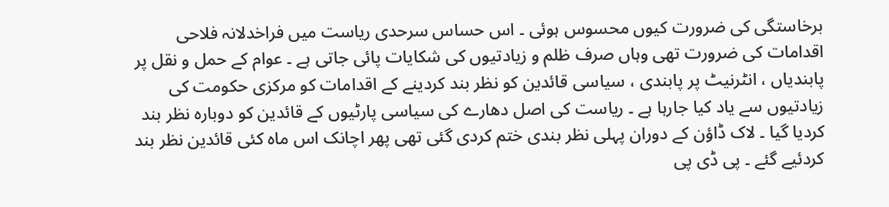برخاستگی کی ضرورت کیوں محسوس ہوئی ۔ اس حساس سرحدی ریاست میں فراخدلانہ فلاحی اقدامات کی ضرورت تھی وہاں صرف ظلم و زیادتیوں کی شکایات پائی جاتی ہے ۔ عوام کے حمل و نقل پر پابندیاں ، انٹرنیٹ پر پابندی ، سیاسی قائدین کو نظر بند کردینے کے اقدامات کو مرکزی حکومت کی زیادتیوں سے یاد کیا جارہا ہے ۔ ریاست کی اصل دھارے کی سیاسی پارٹیوں کے قائدین کو دوبارہ نظر بند کردیا گیا ۔ لاک ڈاؤن کے دوران پہلی نظر بندی ختم کردی گئی تھی پھر اچانک اس ماہ کئی قائدین نظر بند کردئیے گئے ۔ پی ڈی پی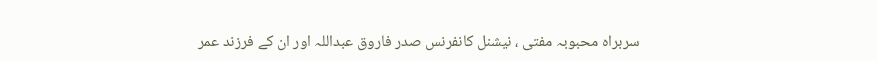سربراہ محبوبہ مفتی ، نیشنل کانفرنس صدر فاروق عبداللہ اور ان کے فرزند عمر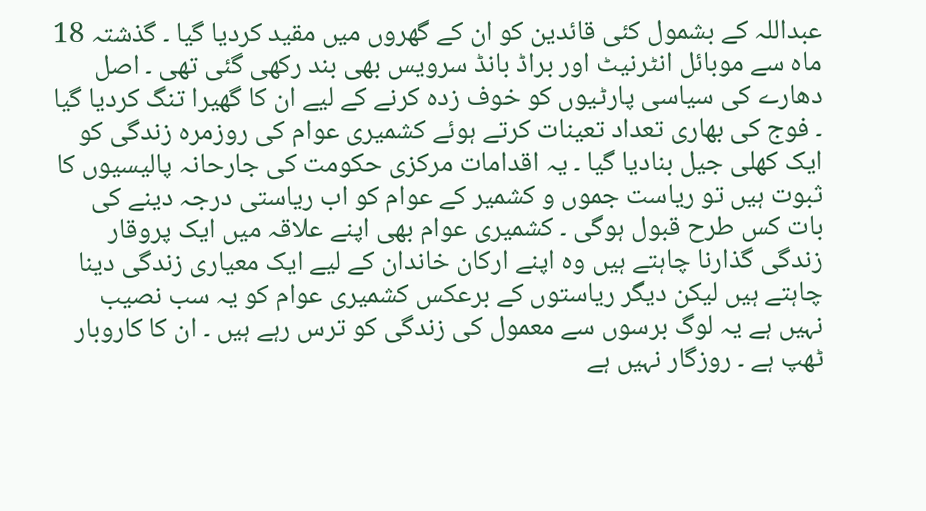عبداللہ کے بشمول کئی قائدین کو ان کے گھروں میں مقید کردیا گیا ۔ گذشتہ 18 ماہ سے موبائل انٹرنیٹ اور براڈ بانڈ سرویس بھی بند رکھی گئی تھی ۔ اصل دھارے کی سیاسی پارٹیوں کو خوف زدہ کرنے کے لیے ان کا گھیرا تنگ کردیا گیا ۔ فوج کی بھاری تعداد تعینات کرتے ہوئے کشمیری عوام کی روزمرہ زندگی کو ایک کھلی جیل بنادیا گیا ۔ یہ اقدامات مرکزی حکومت کی جارحانہ پالیسیوں کا ثبوت ہیں تو ریاست جموں و کشمیر کے عوام کو اب ریاستی درجہ دینے کی بات کس طرح قبول ہوگی ۔ کشمیری عوام بھی اپنے علاقہ میں ایک پروقار زندگی گذارنا چاہتے ہیں وہ اپنے ارکان خاندان کے لیے ایک معیاری زندگی دینا چاہتے ہیں لیکن دیگر ریاستوں کے برعکس کشمیری عوام کو یہ سب نصیب نہیں ہے یہ لوگ برسوں سے معمول کی زندگی کو ترس رہے ہیں ۔ ان کا کاروبار ٹھپ ہے ۔ روزگار نہیں ہے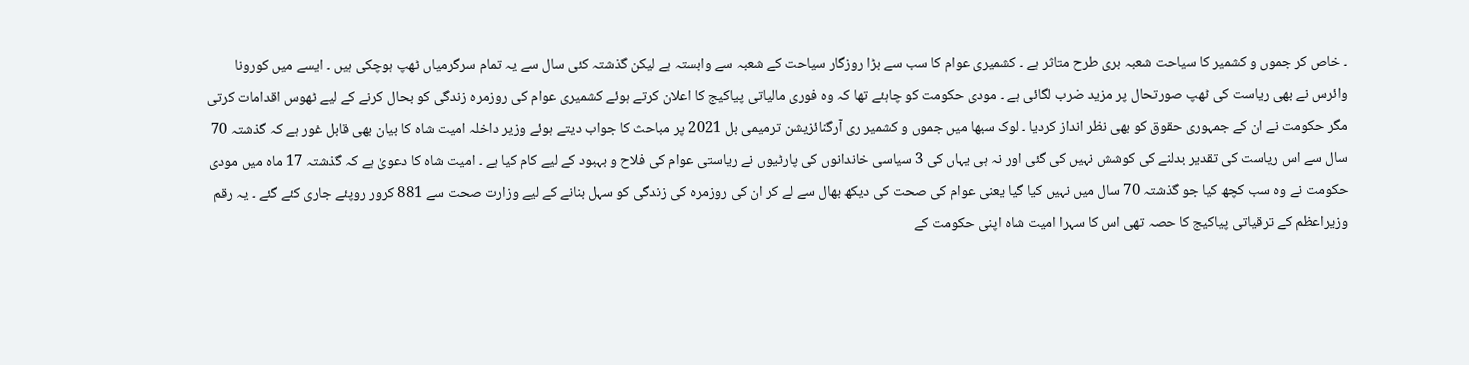۔ خاص کر جموں و کشمیر کا سیاحت شعبہ بری طرح متاثر ہے ۔ کشمیری عوام کا سب سے بڑا روزگار سیاحت کے شعبہ سے وابستہ ہے لیکن گذشتہ کئی سال سے یہ تمام سرگرمیاں ٹھپ ہوچکی ہیں ۔ ایسے میں کورونا وائرس نے بھی ریاست کی ٹھپ صورتحال پر مزید ضرب لگائی ہے ۔ مودی حکومت کو چاہئے تھا کہ وہ فوری مالیاتی پیاکیج کا اعلان کرتے ہوئے کشمیری عوام کی روزمرہ زندگی کو بحال کرنے کے لیے ٹھوس اقدامات کرتی مگر حکومت نے ان کے جمہوری حقوق کو بھی نظر انداز کردیا ۔ لوک سبھا میں جموں و کشمیر ری آرگنائزیشن ترمیمی بل 2021 پر مباحث کا جواب دیتے ہوئے وزیر داخلہ امیت شاہ کا بیان بھی قابل غور ہے کہ گذشتہ 70 سال سے اس ریاست کی تقدیر بدلنے کی کوشش نہیں کی گئی اور نہ ہی یہاں کی 3 سیاسی خاندانوں کی پارٹیوں نے ریاستی عوام کی فلاح و بہبود کے لیے کام کیا ہے ۔ امیت شاہ کا دعویٰ ہے کہ گذشتہ 17 ماہ میں مودی حکومت نے وہ سب کچھ کیا جو گذشتہ 70 سال میں نہیں کیا گیا یعنی عوام کی صحت کی دیکھ بھال سے لے کر ان کی روزمرہ کی زندگی کو سہل بنانے کے لیے وزارت صحت سے 881 کرور روپئے جاری کئے گئے ۔ یہ رقم وزیراعظم کے ترقیاتی پیاکیج کا حصہ تھی اس کا سہرا امیت شاہ اپنی حکومت کے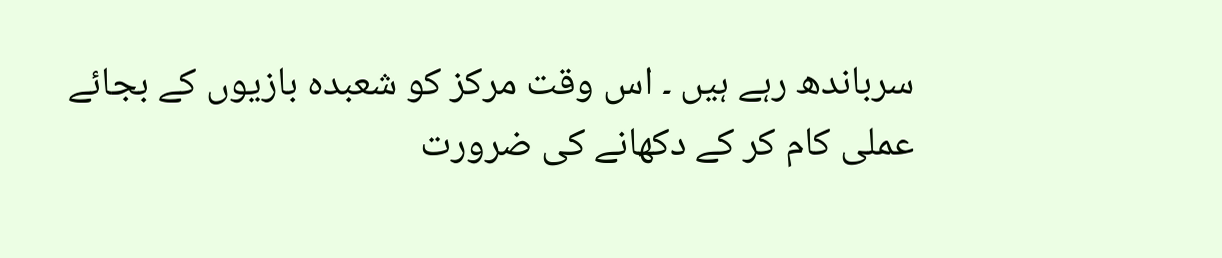سرباندھ رہے ہیں ۔ اس وقت مرکز کو شعبدہ بازیوں کے بجائے عملی کام کر کے دکھانے کی ضرورت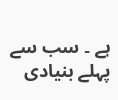ہے ۔ سب سے پہلے بنیادی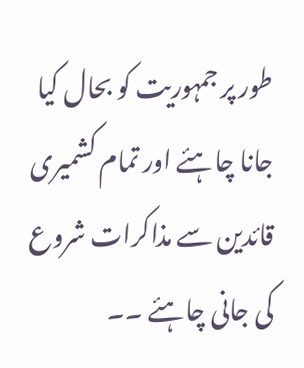طور پر جمہوریت کو بحال کیا جانا چاہئے اور تمام کشمیری قائدین سے مذاکرات شروع کی جانی چاہئے ۔۔